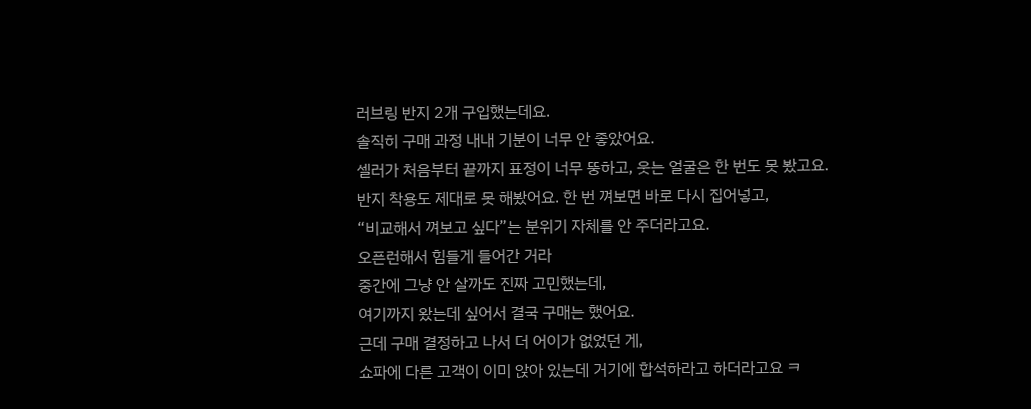러브링 반지 2개 구입했는데요.
솔직히 구매 과정 내내 기분이 너무 안 좋았어요.
셀러가 처음부터 끝까지 표정이 너무 뚱하고, 웃는 얼굴은 한 번도 못 봤고요.
반지 착용도 제대로 못 해봤어요. 한 번 껴보면 바로 다시 집어넣고,
“비교해서 껴보고 싶다”는 분위기 자체를 안 주더라고요.
오픈런해서 힘들게 들어간 거라
중간에 그냥 안 살까도 진짜 고민했는데,
여기까지 왔는데 싶어서 결국 구매는 했어요.
근데 구매 결정하고 나서 더 어이가 없었던 게,
쇼파에 다른 고객이 이미 앉아 있는데 거기에 합석하라고 하더라고요 ㅋ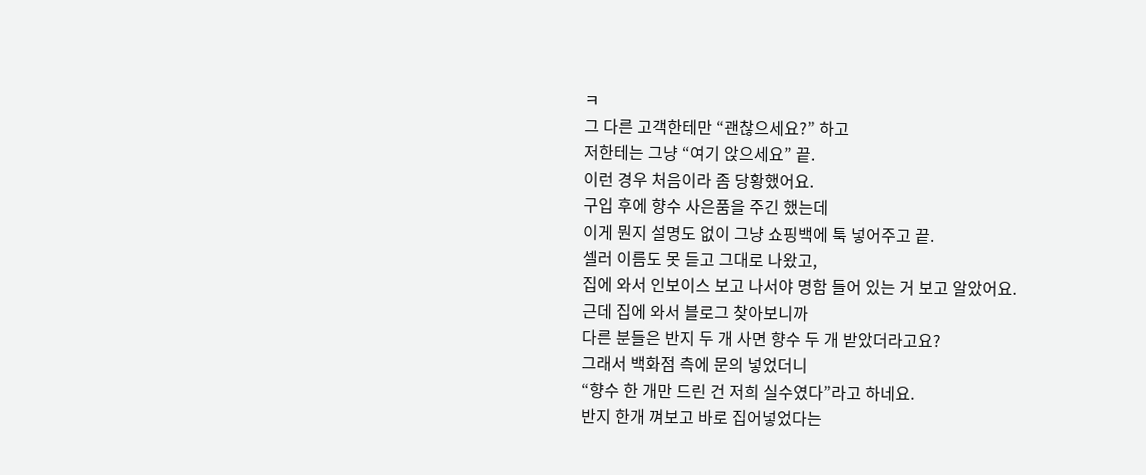ㅋ
그 다른 고객한테만 “괜찮으세요?” 하고
저한테는 그냥 “여기 앉으세요” 끝.
이런 경우 처음이라 좀 당황했어요.
구입 후에 향수 사은품을 주긴 했는데
이게 뭔지 설명도 없이 그냥 쇼핑백에 툭 넣어주고 끝.
셀러 이름도 못 듣고 그대로 나왔고,
집에 와서 인보이스 보고 나서야 명함 들어 있는 거 보고 알았어요.
근데 집에 와서 블로그 찾아보니까
다른 분들은 반지 두 개 사면 향수 두 개 받았더라고요?
그래서 백화점 측에 문의 넣었더니
“향수 한 개만 드린 건 저희 실수였다”라고 하네요.
반지 한개 껴보고 바로 집어넣었다는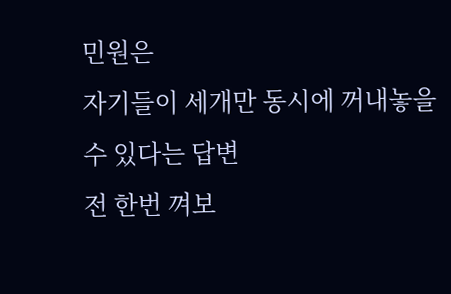민원은
자기들이 세개만 동시에 꺼내놓을 수 있다는 답변
전 한번 껴보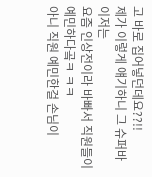고 바로 집어넣던데요??!!
제가 이렇게 얘기하니 그 슈퍼바이저는
요즘 인상전이라 바빠서 직원들이 예민하다곸ㅋ ㅋㅋ
아니 직원 예민한걸 손님이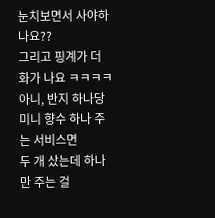눈치보면서 사야하나요??
그리고 핑계가 더 화가 나요 ㅋㅋㅋㅋ
아니, 반지 하나당 미니 향수 하나 주는 서비스면
두 개 샀는데 하나만 주는 걸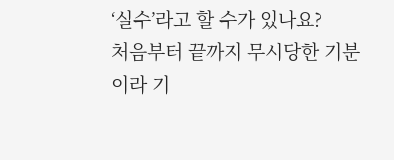‘실수’라고 할 수가 있나요?
처음부터 끝까지 무시당한 기분이라 기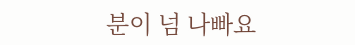분이 넘 나빠요